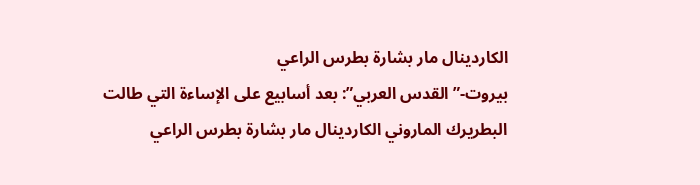الكاردينال مار بشارة بطرس الراعي
بيروت-” القدس العربي”: بعد أسابيع على الإساءة التي طالت البطريرك الماروني الكاردينال مار بشارة بطرس الراعي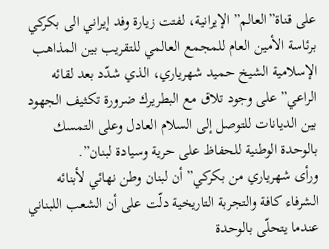على قناة”العالم” الإيرانية، لفتت زيارة وفد إيراني الى بكركي برئاسة الأمين العام للمجمع العالمي للتقريب بين المذاهب الإسلامية الشيخ حميد شهرياري، الذي شدّد بعد لقائه الراعي” على وجود تلاق مع البطريرك ضرورة تكثيف الجهود بين الديانات للتوصل إلى السلام العادل وعلى التمسك بالوحدة الوطنية للحفاظ على حرية وسيادة لبنان”.
ورأى شهرياري من بكركي” أن لبنان وطن نهائي لأبنائه الشرفاء كافة والتجربة التاريخية دلّت على أن الشعب اللبناني عندما يتحلّى بالوحدة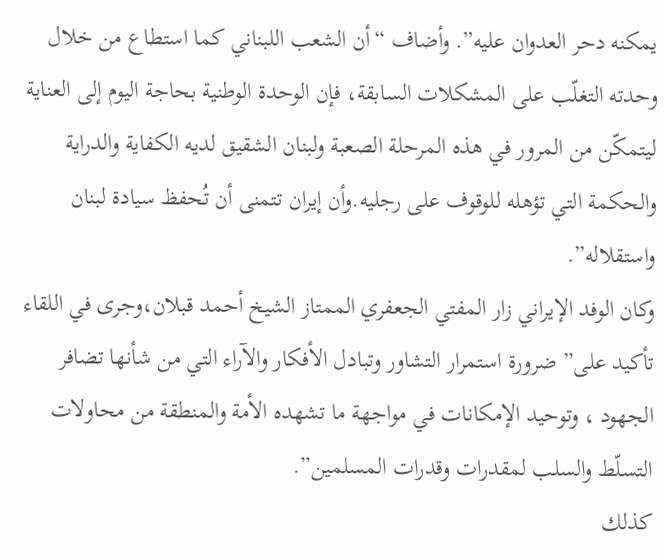يمكنه دحر العدوان عليه”. وأضاف “أن الشعب اللبناني كما استطاع من خلال وحدته التغلّب على المشكلات السابقة، فإن الوحدة الوطنية بحاجة اليوم إلى العناية ليتمكّن من المرور في هذه المرحلة الصعبة ولبنان الشقيق لديه الكفاية والدراية والحكمة التي تؤهله للوقوف على رجليه.وأن إيران تتمنى أن تُحفظ سيادة لبنان واستقلاله”.
وكان الوفد الإيراني زار المفتي الجعفري الممتاز الشيخ أحمد قبلان،وجرى في اللقاء تأكيد على” ضرورة استمرار التشاور وتبادل الأفكار والآراء التي من شأنها تضافر الجهود ، وتوحيد الإمكانات في مواجهة ما تشهده الأمة والمنطقة من محاولات التسلّط والسلب لمقدرات وقدرات المسلمين”.
كذلك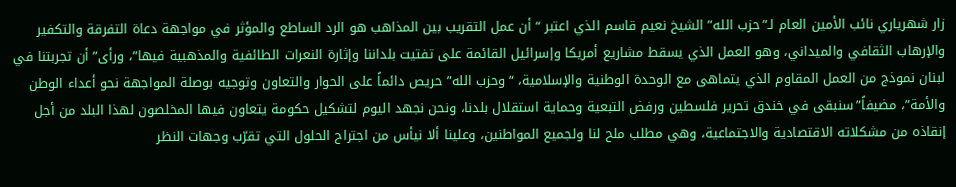زار شهرياري نائب الأمين العام لـ”حزب الله” الشيخ نعيم قاسم الذي اعتبر “أن عمل التقريب بين المذاهب هو الرد الساطع والمؤثر في مواجهة دعاة التفرقة والتكفير والإرهاب الثقافي والميداني، وهو العمل الذي يسقط مشاريع أمريكا وإسرائيل القائمة على تفتيت بلداننا وإثارة النعرات الطائفية والمذهبية فيها”، ورأى” أن تجربتنا في لبنان نموذج من العمل المقاوم الذي يتماهى مع الوحدة الوطنية والإسلامية، “وحزب الله” حريص دائماً على الحوار والتعاون وتوجيه بوصلة المواجهة نحو أعداء الوطن والأمة”، مضيفاً”سنبقى في خندق تحرير فلسطين ورفض التبعية وحماية استقلال بلدنا، ونحن نجهد اليوم لتشكيل حكومة يتعاون فيها المخلصون لهذا البلد من أجل إنقاذه من مشكلاته الاقتصادية والاجتماعية، وهي مطلب ملح لنا ولجميع المواطنين، وعلينا ألا نيأس من اجتراح الحلول التي تقرّب وجهات النظر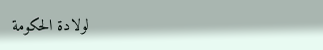لولادة الحكومة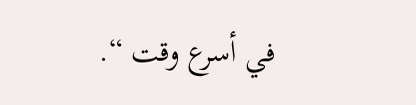في أسرع وقت “.